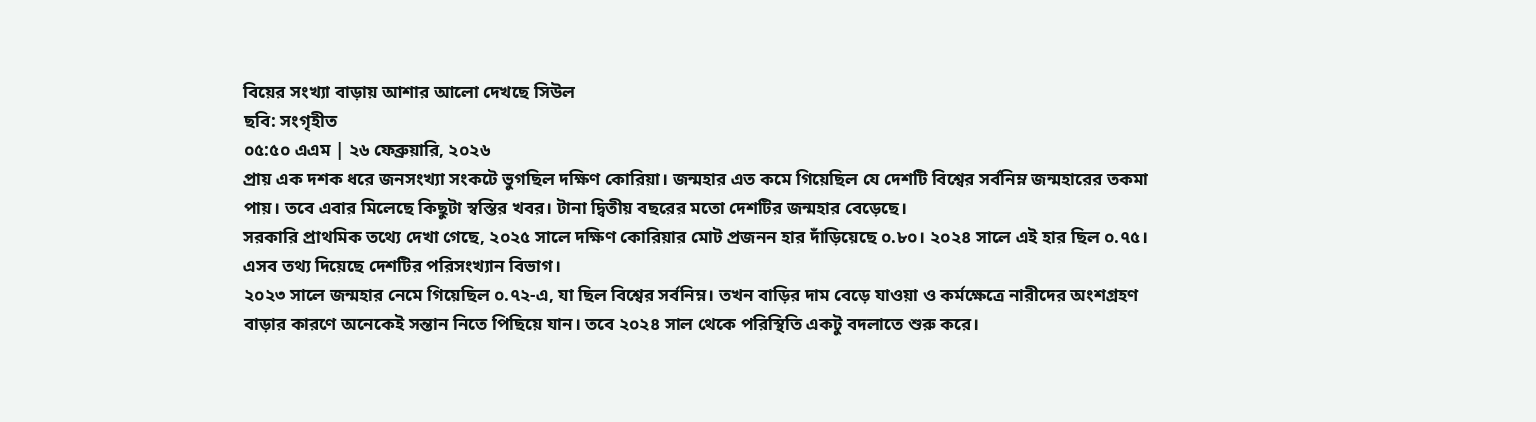বিয়ের সংখ্যা বাড়ায় আশার আলো দেখছে সিউল
ছবি: সংগৃহীত
০৫:৫০ এএম | ২৬ ফেব্রুয়ারি, ২০২৬
প্রায় এক দশক ধরে জনসংখ্যা সংকটে ভুগছিল দক্ষিণ কোরিয়া। জন্মহার এত কমে গিয়েছিল যে দেশটি বিশ্বের সর্বনিম্ন জন্মহারের তকমা পায়। তবে এবার মিলেছে কিছুটা স্বস্তির খবর। টানা দ্বিতীয় বছরের মতো দেশটির জন্মহার বেড়েছে।
সরকারি প্রাথমিক তথ্যে দেখা গেছে, ২০২৫ সালে দক্ষিণ কোরিয়ার মোট প্রজনন হার দাঁড়িয়েছে ০.৮০। ২০২৪ সালে এই হার ছিল ০.৭৫। এসব তথ্য দিয়েছে দেশটির পরিসংখ্যান বিভাগ।
২০২৩ সালে জন্মহার নেমে গিয়েছিল ০.৭২-এ, যা ছিল বিশ্বের সর্বনিম্ন। তখন বাড়ির দাম বেড়ে যাওয়া ও কর্মক্ষেত্রে নারীদের অংশগ্রহণ বাড়ার কারণে অনেকেই সন্তান নিতে পিছিয়ে যান। তবে ২০২৪ সাল থেকে পরিস্থিতি একটু বদলাতে শুরু করে।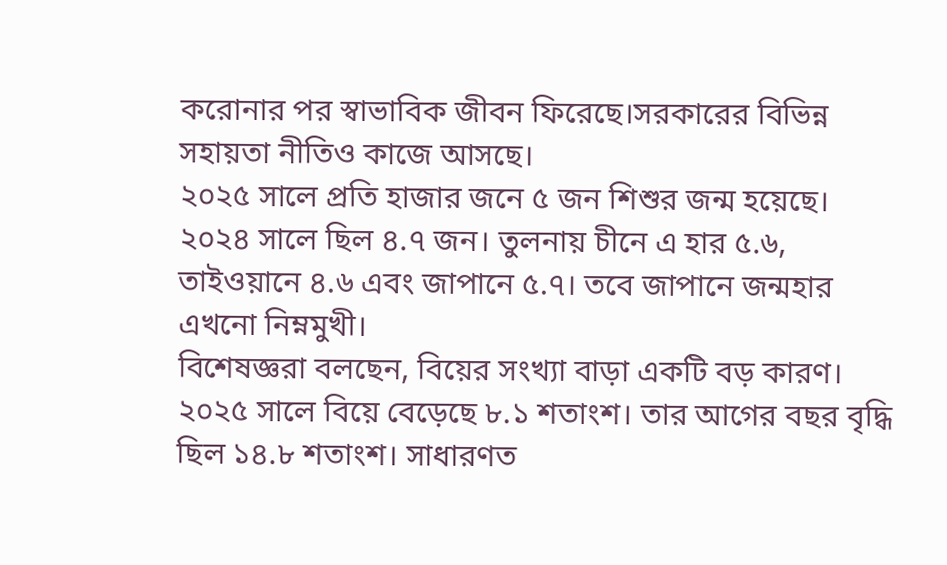করোনার পর স্বাভাবিক জীবন ফিরেছে।সরকারের বিভিন্ন সহায়তা নীতিও কাজে আসছে।
২০২৫ সালে প্রতি হাজার জনে ৫ জন শিশুর জন্ম হয়েছে। ২০২৪ সালে ছিল ৪.৭ জন। তুলনায় চীনে এ হার ৫.৬, তাইওয়ানে ৪.৬ এবং জাপানে ৫.৭। তবে জাপানে জন্মহার এখনো নিম্নমুখী।
বিশেষজ্ঞরা বলছেন, বিয়ের সংখ্যা বাড়া একটি বড় কারণ। ২০২৫ সালে বিয়ে বেড়েছে ৮.১ শতাংশ। তার আগের বছর বৃদ্ধি ছিল ১৪.৮ শতাংশ। সাধারণত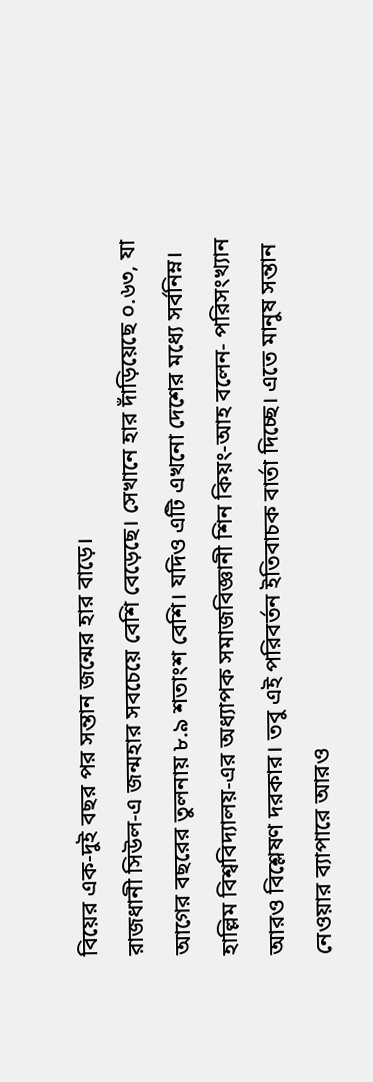বিয়ের এক-দুই বছর পর সন্তান জন্মের হার বাড়ে।
রাজধানী সিউল-এ জন্মহার সবচেয়ে বেশি বেড়েছে। সেখানে হার দাঁড়িয়েছে ০.৬৩, যা আগের বছরের তুলনায় ৮.৯ শতাংশ বেশি। যদিও এটি এখনো দেশের মধ্যে সর্বনিম্ন।
হাল্লিম বিশ্ববিদ্যালয়-এর অধ্যাপক সমাজবিজ্ঞানী শিন কিয়ং-আহ বলেন- পরিসংখ্যান আরও বিশ্লেষণ দরকার। তবু এই পরিবর্তন ইতিবাচক বার্তা দিচ্ছে। এতে মানুষ সন্তান নেওয়ার ব্যাপারে আরও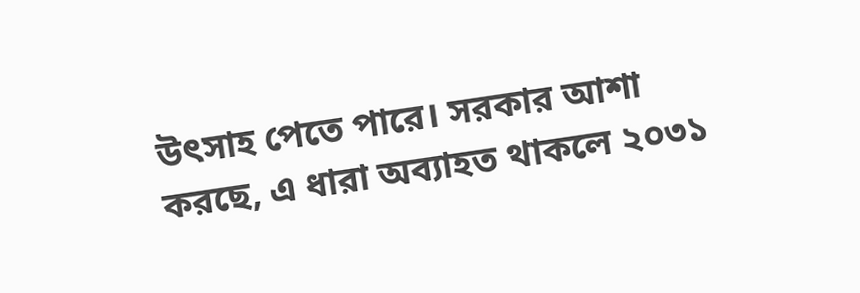উৎসাহ পেতে পারে। সরকার আশা করছে, এ ধারা অব্যাহত থাকলে ২০৩১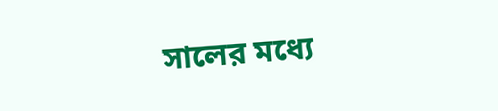সালের মধ্যে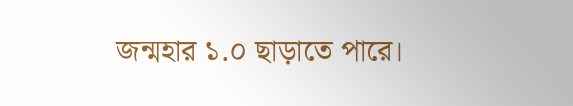জন্মহার ১.০ ছাড়াতে পারে।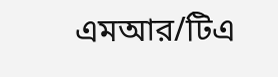এমআর/টিএ